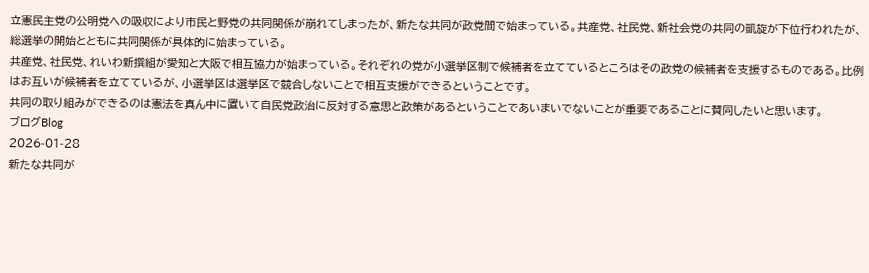立憲民主党の公明党への吸収により市民と野党の共同関係が崩れてしまったが、新たな共同が政党間で始まっている。共産党、社民党、新社会党の共同の凱旋が下位行われたが、総選挙の開始とともに共同関係が具体的に始まっている。
共産党、社民党、れいわ新撰組が愛知と大阪で相互協力が始まっている。それぞれの党が小選挙区制で候補者を立てているところはその政党の候補者を支援するものである。比例はお互いが候補者を立てているが、小選挙区は選挙区で競合しないことで相互支援ができるということです。
共同の取り組みができるのは憲法を真ん中に置いて自民党政治に反対する意思と政策があるということであいまいでないことが重要であることに賛同したいと思います。
ブログBlog
2026-01-28
新たな共同が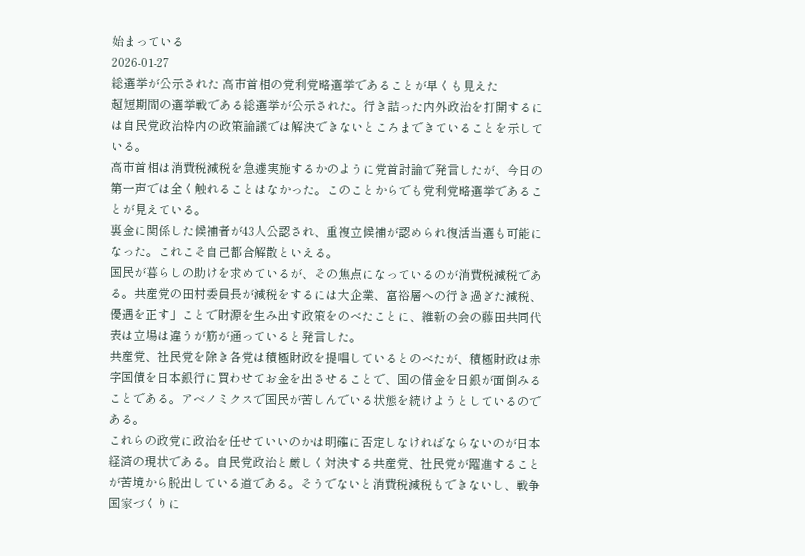始まっている
2026-01-27
総選挙が公示された 高市首相の党利党略選挙であることが早くも見えた
超短期間の選挙戦である総選挙が公示された。行き詰った内外政治を打開するには自民党政治枠内の政策論議では解決できないところまできていることを示している。
高市首相は消費税減税を急遽実施するかのように党首討論で発言したが、今日の第一声では全く触れることはなかった。このことからでも党利党略選挙であることが見えている。
裏金に関係した候補者が43人公認され、重複立候補が認められ復活当選も可能になった。これこそ自己都合解散といえる。
国民が暮らしの助けを求めているが、その焦点になっているのが消費税減税である。共産党の田村委員長が減税をするには大企業、富裕層への行き過ぎた減税、優遇を正す」ことで財源を生み出す政策をのべたことに、維新の会の藤田共同代表は立場は違うが筋が通っていると発言した。
共産党、社民党を除き各党は積極財政を提唱しているとのべたが、積極財政は赤字国債を日本銀行に買わせてお金を出させることで、国の借金を日銀が面倒みることである。アベノミクスで国民が苦しんでいる状態を続けようとしているのである。
これらの政党に政治を任せていいのかは明確に否定しなければならないのが日本経済の現状である。自民党政治と厳しく対決する共産党、社民党が躍進することが苦境から脱出している道である。そうでないと消費税減税もできないし、戦争国家づくりに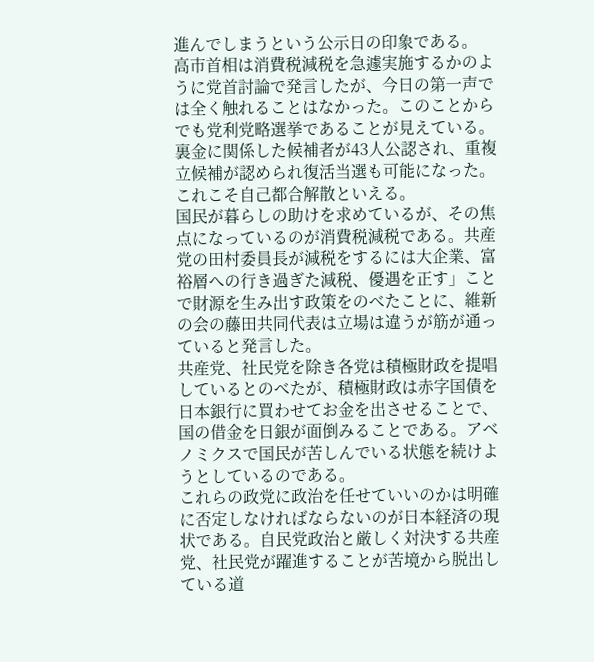進んでしまうという公示日の印象である。
高市首相は消費税減税を急遽実施するかのように党首討論で発言したが、今日の第一声では全く触れることはなかった。このことからでも党利党略選挙であることが見えている。
裏金に関係した候補者が43人公認され、重複立候補が認められ復活当選も可能になった。これこそ自己都合解散といえる。
国民が暮らしの助けを求めているが、その焦点になっているのが消費税減税である。共産党の田村委員長が減税をするには大企業、富裕層への行き過ぎた減税、優遇を正す」ことで財源を生み出す政策をのべたことに、維新の会の藤田共同代表は立場は違うが筋が通っていると発言した。
共産党、社民党を除き各党は積極財政を提唱しているとのべたが、積極財政は赤字国債を日本銀行に買わせてお金を出させることで、国の借金を日銀が面倒みることである。アベノミクスで国民が苦しんでいる状態を続けようとしているのである。
これらの政党に政治を任せていいのかは明確に否定しなければならないのが日本経済の現状である。自民党政治と厳しく対決する共産党、社民党が躍進することが苦境から脱出している道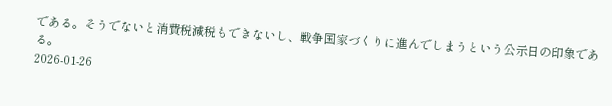である。そうでないと消費税減税もできないし、戦争国家づくりに進んでしまうという公示日の印象である。
2026-01-26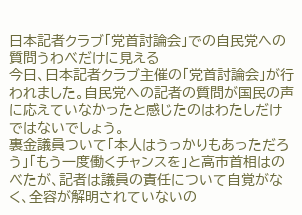日本記者クラブ「党首討論会」での自民党への質問うわべだけに見える
今日、日本記者クラブ主催の「党首討論会」が行われました。自民党への記者の質問が国民の声に応えていなかったと感じたのはわたしだけではないでしょう。
裏金議員ついて「本人はうっかりもあっただろう」「もう一度働くチャンスを」と高市首相はのべたが、記者は議員の責任について自覚がなく、全容が解明されていないの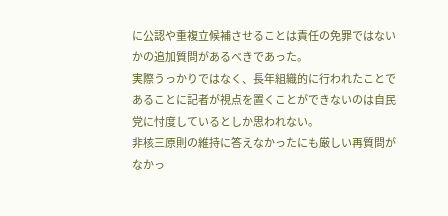に公認や重複立候補させることは責任の免罪ではないかの追加質問があるべきであった。
実際うっかりではなく、長年組織的に行われたことであることに記者が視点を置くことができないのは自民党に忖度しているとしか思われない。
非核三原則の維持に答えなかったにも厳しい再質問がなかっ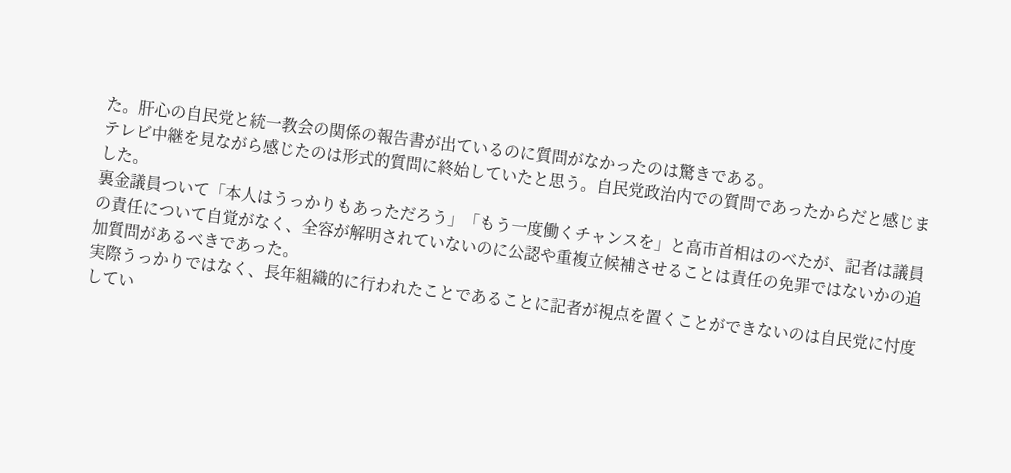た。肝心の自民党と統一教会の関係の報告書が出ているのに質問がなかったのは驚きである。
テレビ中継を見ながら感じたのは形式的質問に終始していたと思う。自民党政治内での質問であったからだと感じました。
裏金議員ついて「本人はうっかりもあっただろう」「もう一度働くチャンスを」と高市首相はのべたが、記者は議員の責任について自覚がなく、全容が解明されていないのに公認や重複立候補させることは責任の免罪ではないかの追加質問があるべきであった。
実際うっかりではなく、長年組織的に行われたことであることに記者が視点を置くことができないのは自民党に忖度してい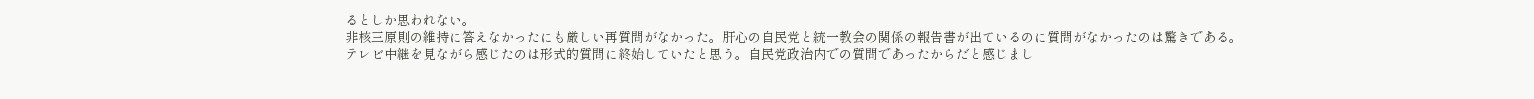るとしか思われない。
非核三原則の維持に答えなかったにも厳しい再質問がなかった。肝心の自民党と統一教会の関係の報告書が出ているのに質問がなかったのは驚きである。
テレビ中継を見ながら感じたのは形式的質問に終始していたと思う。自民党政治内での質問であったからだと感じまし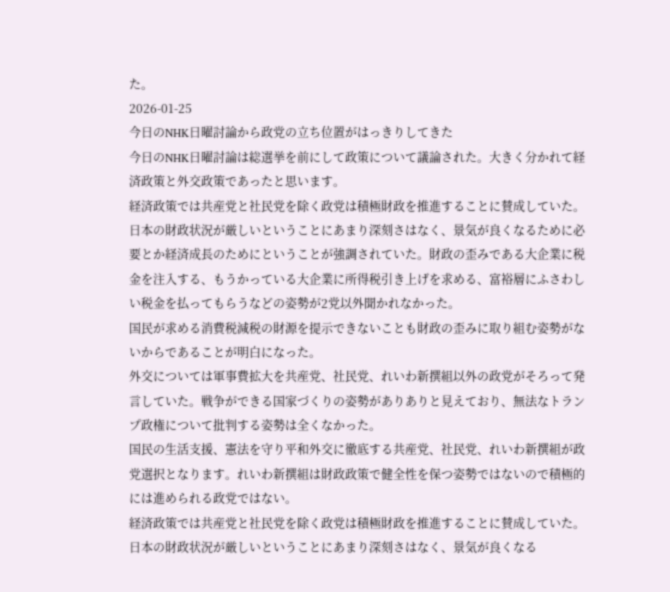た。
2026-01-25
今日のNHK日曜討論から政党の立ち位置がはっきりしてきた
今日のNHK日曜討論は総選挙を前にして政策について議論された。大きく分かれて経済政策と外交政策であったと思います。
経済政策では共産党と社民党を除く政党は積極財政を推進することに賛成していた。日本の財政状況が厳しいということにあまり深刻さはなく、景気が良くなるために必要とか経済成長のためにということが強調されていた。財政の歪みである大企業に税金を注入する、もうかっている大企業に所得税引き上げを求める、富裕層にふさわしい税金を払ってもらうなどの姿勢が2党以外聞かれなかった。
国民が求める消費税減税の財源を提示できないことも財政の歪みに取り組む姿勢がないからであることが明白になった。
外交については軍事費拡大を共産党、社民党、れいわ新撰組以外の政党がそろって発言していた。戦争ができる国家づくりの姿勢がありありと見えており、無法なトランプ政権について批判する姿勢は全くなかった。
国民の生活支援、憲法を守り平和外交に徹底する共産党、社民党、れいわ新撰組が政党選択となります。れいわ新撰組は財政政策で健全性を保つ姿勢ではないので積極的には進められる政党ではない。
経済政策では共産党と社民党を除く政党は積極財政を推進することに賛成していた。日本の財政状況が厳しいということにあまり深刻さはなく、景気が良くなる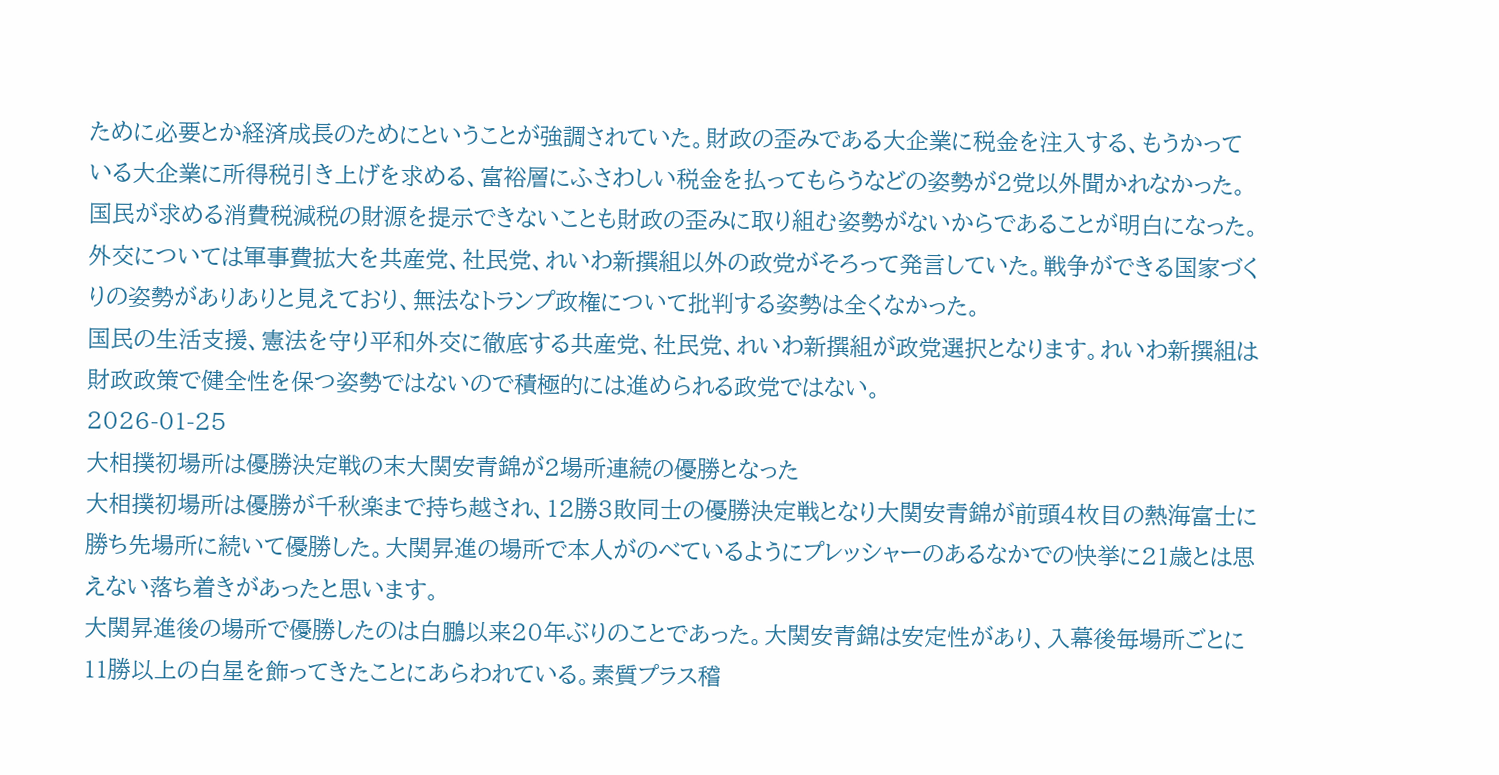ために必要とか経済成長のためにということが強調されていた。財政の歪みである大企業に税金を注入する、もうかっている大企業に所得税引き上げを求める、富裕層にふさわしい税金を払ってもらうなどの姿勢が2党以外聞かれなかった。
国民が求める消費税減税の財源を提示できないことも財政の歪みに取り組む姿勢がないからであることが明白になった。
外交については軍事費拡大を共産党、社民党、れいわ新撰組以外の政党がそろって発言していた。戦争ができる国家づくりの姿勢がありありと見えており、無法なトランプ政権について批判する姿勢は全くなかった。
国民の生活支援、憲法を守り平和外交に徹底する共産党、社民党、れいわ新撰組が政党選択となります。れいわ新撰組は財政政策で健全性を保つ姿勢ではないので積極的には進められる政党ではない。
2026-01-25
大相撲初場所は優勝決定戦の末大関安青錦が2場所連続の優勝となった
大相撲初場所は優勝が千秋楽まで持ち越され、12勝3敗同士の優勝決定戦となり大関安青錦が前頭4枚目の熱海富士に勝ち先場所に続いて優勝した。大関昇進の場所で本人がのべているようにプレッシャーのあるなかでの快挙に21歳とは思えない落ち着きがあったと思います。
大関昇進後の場所で優勝したのは白鵬以来20年ぶりのことであった。大関安青錦は安定性があり、入幕後毎場所ごとに11勝以上の白星を飾ってきたことにあらわれている。素質プラス稽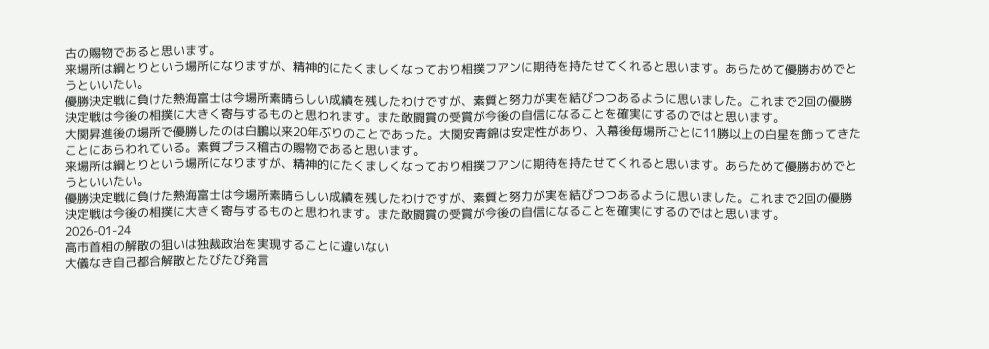古の賜物であると思います。
来場所は綱とりという場所になりますが、精神的にたくましくなっており相撲フアンに期待を持たせてくれると思います。あらためて優勝おめでとうといいたい。
優勝決定戦に負けた熱海富士は今場所素晴らしい成績を残したわけですが、素質と努力が実を結びつつあるように思いました。これまで2回の優勝決定戦は今後の相撲に大きく寄与するものと思われます。また敢闘賞の受賞が今後の自信になることを確実にするのではと思います。
大関昇進後の場所で優勝したのは白鵬以来20年ぶりのことであった。大関安青錦は安定性があり、入幕後毎場所ごとに11勝以上の白星を飾ってきたことにあらわれている。素質プラス稽古の賜物であると思います。
来場所は綱とりという場所になりますが、精神的にたくましくなっており相撲フアンに期待を持たせてくれると思います。あらためて優勝おめでとうといいたい。
優勝決定戦に負けた熱海富士は今場所素晴らしい成績を残したわけですが、素質と努力が実を結びつつあるように思いました。これまで2回の優勝決定戦は今後の相撲に大きく寄与するものと思われます。また敢闘賞の受賞が今後の自信になることを確実にするのではと思います。
2026-01-24
高市首相の解散の狙いは独裁政治を実現することに違いない
大儀なき自己都合解散とたびたび発言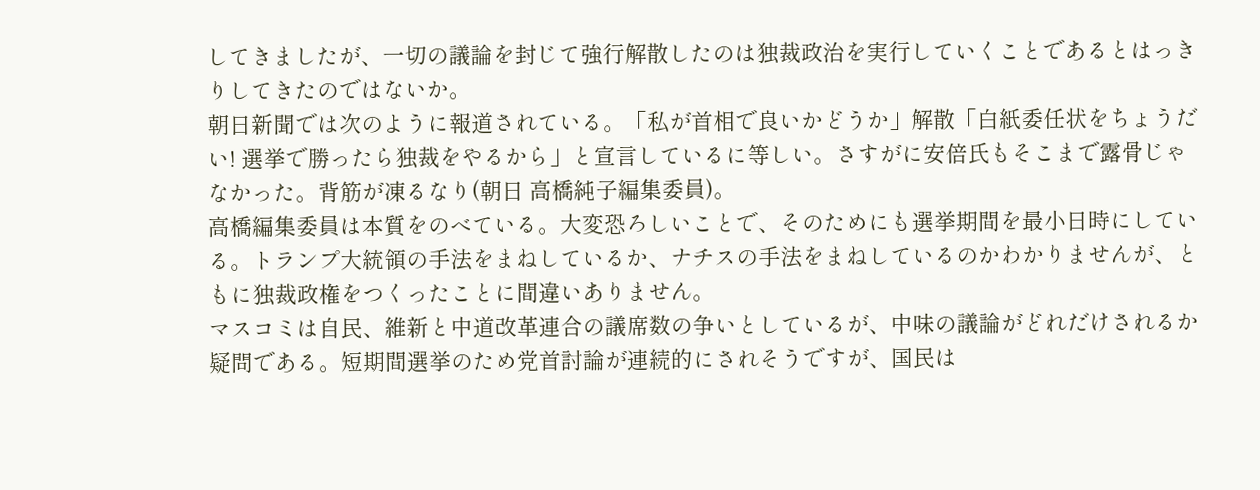してきましたが、一切の議論を封じて強行解散したのは独裁政治を実行していくことであるとはっきりしてきたのではないか。
朝日新聞では次のように報道されている。「私が首相で良いかどうか」解散「白紙委任状をちょうだい! 選挙で勝ったら独裁をやるから」と宣言しているに等しい。さすがに安倍氏もそこまで露骨じゃなかった。背筋が凍るなり(朝日 高橋純子編集委員)。
高橋編集委員は本質をのべている。大変恐ろしいことで、そのためにも選挙期間を最小日時にしている。トランプ大統領の手法をまねしているか、ナチスの手法をまねしているのかわかりませんが、ともに独裁政権をつくったことに間違いありません。
マスコミは自民、維新と中道改革連合の議席数の争いとしているが、中味の議論がどれだけされるか疑問である。短期間選挙のため党首討論が連続的にされそうですが、国民は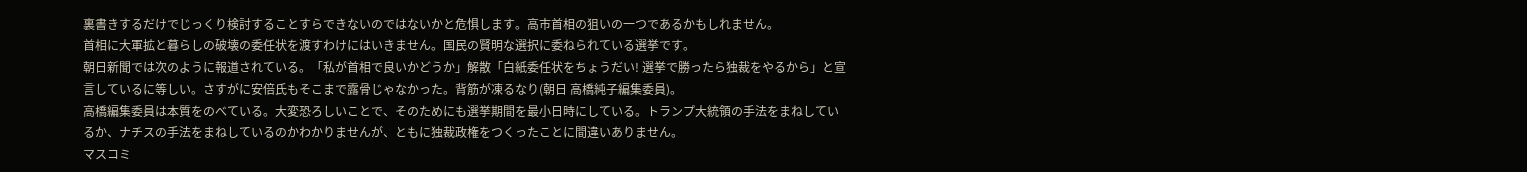裏書きするだけでじっくり検討することすらできないのではないかと危惧します。高市首相の狙いの一つであるかもしれません。
首相に大軍拡と暮らしの破壊の委任状を渡すわけにはいきません。国民の賢明な選択に委ねられている選挙です。
朝日新聞では次のように報道されている。「私が首相で良いかどうか」解散「白紙委任状をちょうだい! 選挙で勝ったら独裁をやるから」と宣言しているに等しい。さすがに安倍氏もそこまで露骨じゃなかった。背筋が凍るなり(朝日 高橋純子編集委員)。
高橋編集委員は本質をのべている。大変恐ろしいことで、そのためにも選挙期間を最小日時にしている。トランプ大統領の手法をまねしているか、ナチスの手法をまねしているのかわかりませんが、ともに独裁政権をつくったことに間違いありません。
マスコミ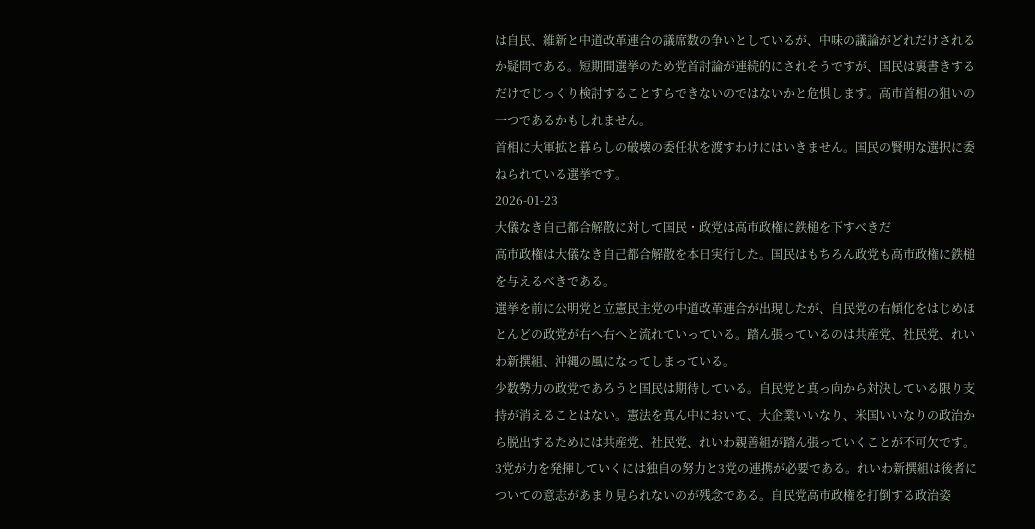は自民、維新と中道改革連合の議席数の争いとしているが、中味の議論がどれだけされるか疑問である。短期間選挙のため党首討論が連続的にされそうですが、国民は裏書きするだけでじっくり検討することすらできないのではないかと危惧します。高市首相の狙いの一つであるかもしれません。
首相に大軍拡と暮らしの破壊の委任状を渡すわけにはいきません。国民の賢明な選択に委ねられている選挙です。
2026-01-23
大儀なき自己都合解散に対して国民・政党は高市政権に鉄槌を下すべきだ
高市政権は大儀なき自己都合解散を本日実行した。国民はもちろん政党も高市政権に鉄槌を与えるべきである。
選挙を前に公明党と立憲民主党の中道改革連合が出現したが、自民党の右傾化をはじめほとんどの政党が右へ右へと流れていっている。踏ん張っているのは共産党、社民党、れいわ新撰組、沖縄の風になってしまっている。
少数勢力の政党であろうと国民は期待している。自民党と真っ向から対決している限り支持が消えることはない。憲法を真ん中において、大企業いいなり、米国いいなりの政治から脱出するためには共産党、社民党、れいわ親善組が踏ん張っていくことが不可欠です。
3党が力を発揮していくには独自の努力と3党の連携が必要である。れいわ新撰組は後者についての意志があまり見られないのが残念である。自民党高市政権を打倒する政治姿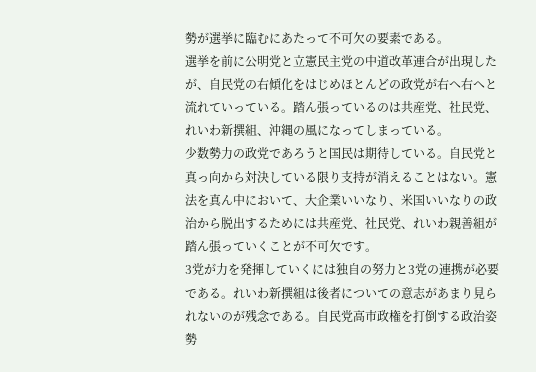勢が選挙に臨むにあたって不可欠の要素である。
選挙を前に公明党と立憲民主党の中道改革連合が出現したが、自民党の右傾化をはじめほとんどの政党が右へ右へと流れていっている。踏ん張っているのは共産党、社民党、れいわ新撰組、沖縄の風になってしまっている。
少数勢力の政党であろうと国民は期待している。自民党と真っ向から対決している限り支持が消えることはない。憲法を真ん中において、大企業いいなり、米国いいなりの政治から脱出するためには共産党、社民党、れいわ親善組が踏ん張っていくことが不可欠です。
3党が力を発揮していくには独自の努力と3党の連携が必要である。れいわ新撰組は後者についての意志があまり見られないのが残念である。自民党高市政権を打倒する政治姿勢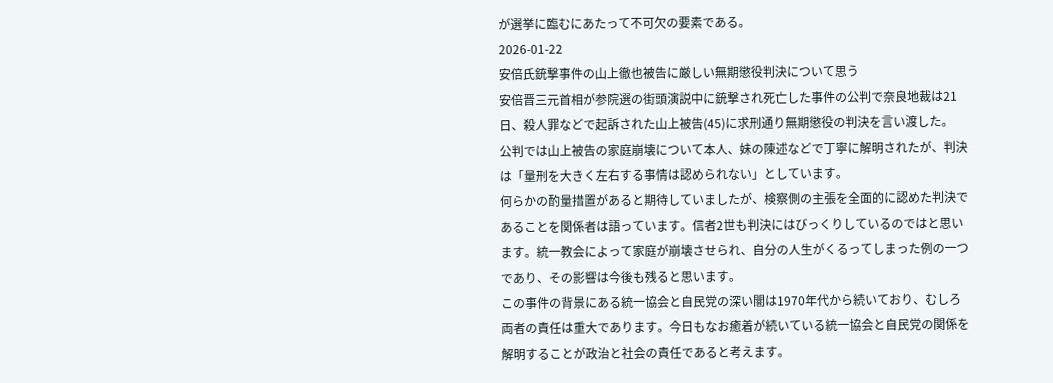が選挙に臨むにあたって不可欠の要素である。
2026-01-22
安倍氏銃撃事件の山上徹也被告に厳しい無期懲役判決について思う
安倍晋三元首相が参院選の街頭演説中に銃撃され死亡した事件の公判で奈良地裁は21日、殺人罪などで起訴された山上被告(45)に求刑通り無期懲役の判決を言い渡した。
公判では山上被告の家庭崩壊について本人、妹の陳述などで丁寧に解明されたが、判決は「量刑を大きく左右する事情は認められない」としています。
何らかの酌量措置があると期待していましたが、検察側の主張を全面的に認めた判決であることを関係者は語っています。信者2世も判決にはびっくりしているのではと思います。統一教会によって家庭が崩壊させられ、自分の人生がくるってしまった例の一つであり、その影響は今後も残ると思います。
この事件の背景にある統一協会と自民党の深い闇は1970年代から続いており、むしろ両者の責任は重大であります。今日もなお癒着が続いている統一協会と自民党の関係を解明することが政治と社会の責任であると考えます。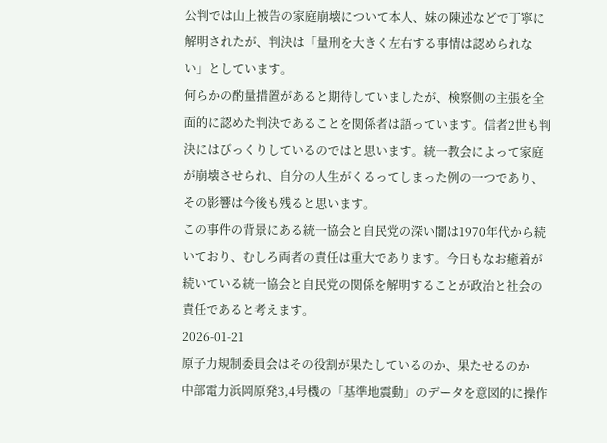公判では山上被告の家庭崩壊について本人、妹の陳述などで丁寧に解明されたが、判決は「量刑を大きく左右する事情は認められない」としています。
何らかの酌量措置があると期待していましたが、検察側の主張を全面的に認めた判決であることを関係者は語っています。信者2世も判決にはびっくりしているのではと思います。統一教会によって家庭が崩壊させられ、自分の人生がくるってしまった例の一つであり、その影響は今後も残ると思います。
この事件の背景にある統一協会と自民党の深い闇は1970年代から続いており、むしろ両者の責任は重大であります。今日もなお癒着が続いている統一協会と自民党の関係を解明することが政治と社会の責任であると考えます。
2026-01-21
原子力規制委員会はその役割が果たしているのか、果たせるのか
中部電力浜岡原発3,4号機の「基準地震動」のデータを意図的に操作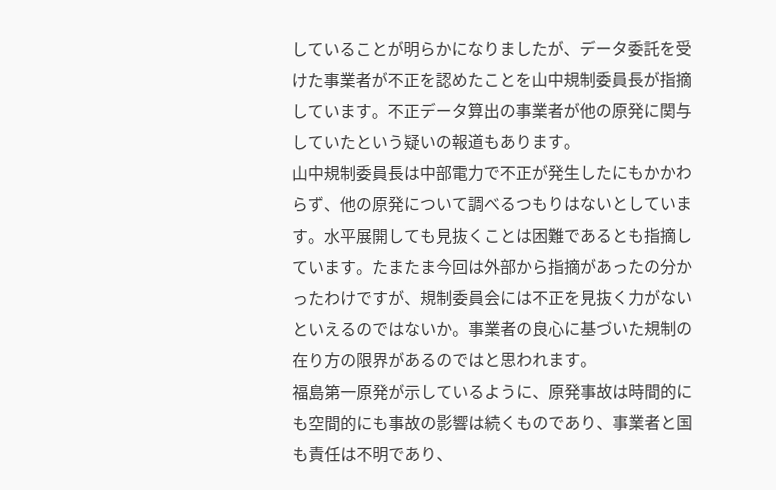していることが明らかになりましたが、データ委託を受けた事業者が不正を認めたことを山中規制委員長が指摘しています。不正データ算出の事業者が他の原発に関与していたという疑いの報道もあります。
山中規制委員長は中部電力で不正が発生したにもかかわらず、他の原発について調べるつもりはないとしています。水平展開しても見抜くことは困難であるとも指摘しています。たまたま今回は外部から指摘があったの分かったわけですが、規制委員会には不正を見抜く力がないといえるのではないか。事業者の良心に基づいた規制の在り方の限界があるのではと思われます。
福島第一原発が示しているように、原発事故は時間的にも空間的にも事故の影響は続くものであり、事業者と国も責任は不明であり、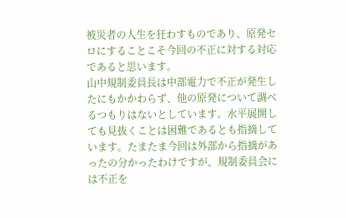被災者の人生を狂わすものであり、原発セロにすることこそ今回の不正に対する対応であると思います。
山中規制委員長は中部電力で不正が発生したにもかかわらず、他の原発について調べるつもりはないとしています。水平展開しても見抜くことは困難であるとも指摘しています。たまたま今回は外部から指摘があったの分かったわけですが、規制委員会には不正を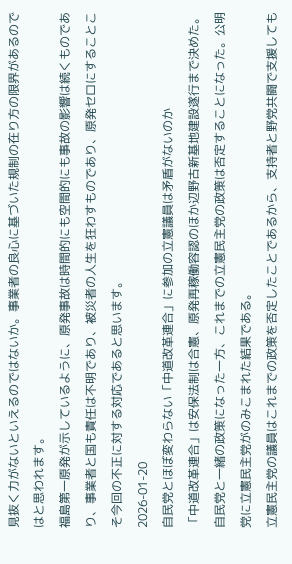見抜く力がないといえるのではないか。事業者の良心に基づいた規制の在り方の限界があるのではと思われます。
福島第一原発が示しているように、原発事故は時間的にも空間的にも事故の影響は続くものであり、事業者と国も責任は不明であり、被災者の人生を狂わすものであり、原発セロにすることこそ今回の不正に対する対応であると思います。
2026-01-20
自民党とほぼ変わらない「中道改革連合」に参加の立憲議員は矛盾がないのか
「中道改革連合」は安保法制は合憲、原発再稼働容認のほか辺野古新基地建設遂行まで決めた。自民党と一緒の政策になった一方、これまでの立憲民主党の政策は否定することになった。公明党に立憲民主党がのみこまれた結果である。
立憲民主党の議員はこれまでの政策を否定したことであるから、支持者と野党共闘で支援しても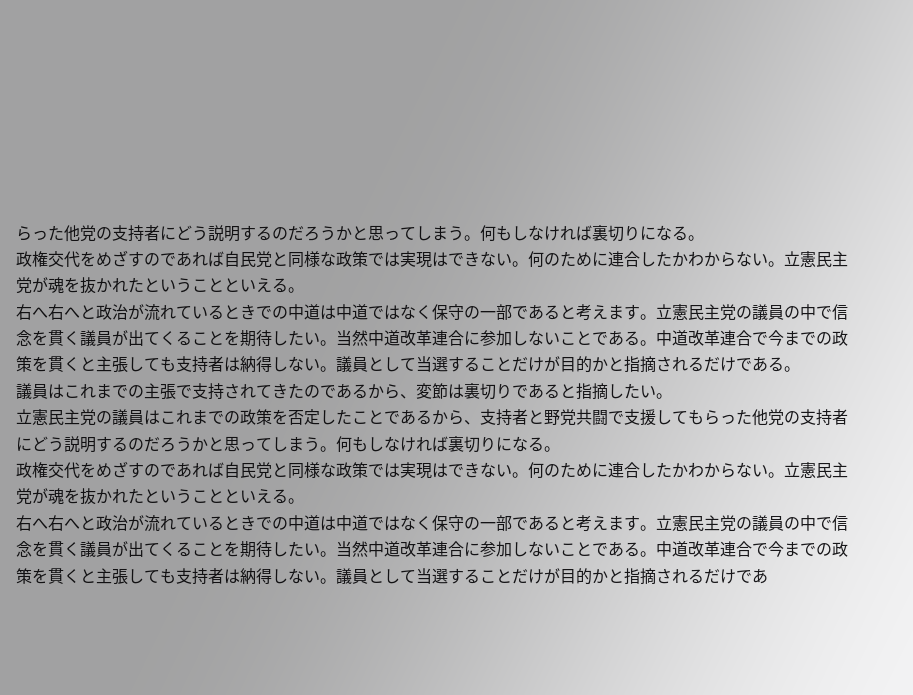らった他党の支持者にどう説明するのだろうかと思ってしまう。何もしなければ裏切りになる。
政権交代をめざすのであれば自民党と同様な政策では実現はできない。何のために連合したかわからない。立憲民主党が魂を抜かれたということといえる。
右へ右へと政治が流れているときでの中道は中道ではなく保守の一部であると考えます。立憲民主党の議員の中で信念を貫く議員が出てくることを期待したい。当然中道改革連合に参加しないことである。中道改革連合で今までの政策を貫くと主張しても支持者は納得しない。議員として当選することだけが目的かと指摘されるだけである。
議員はこれまでの主張で支持されてきたのであるから、変節は裏切りであると指摘したい。
立憲民主党の議員はこれまでの政策を否定したことであるから、支持者と野党共闘で支援してもらった他党の支持者にどう説明するのだろうかと思ってしまう。何もしなければ裏切りになる。
政権交代をめざすのであれば自民党と同様な政策では実現はできない。何のために連合したかわからない。立憲民主党が魂を抜かれたということといえる。
右へ右へと政治が流れているときでの中道は中道ではなく保守の一部であると考えます。立憲民主党の議員の中で信念を貫く議員が出てくることを期待したい。当然中道改革連合に参加しないことである。中道改革連合で今までの政策を貫くと主張しても支持者は納得しない。議員として当選することだけが目的かと指摘されるだけであ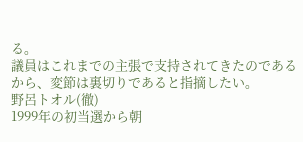る。
議員はこれまでの主張で支持されてきたのであるから、変節は裏切りであると指摘したい。
野呂トオル(徹)
1999年の初当選から朝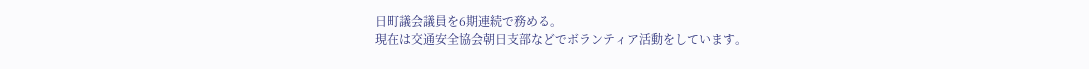日町議会議員を6期連続で務める。
現在は交通安全協会朝日支部などでボランティア活動をしています。